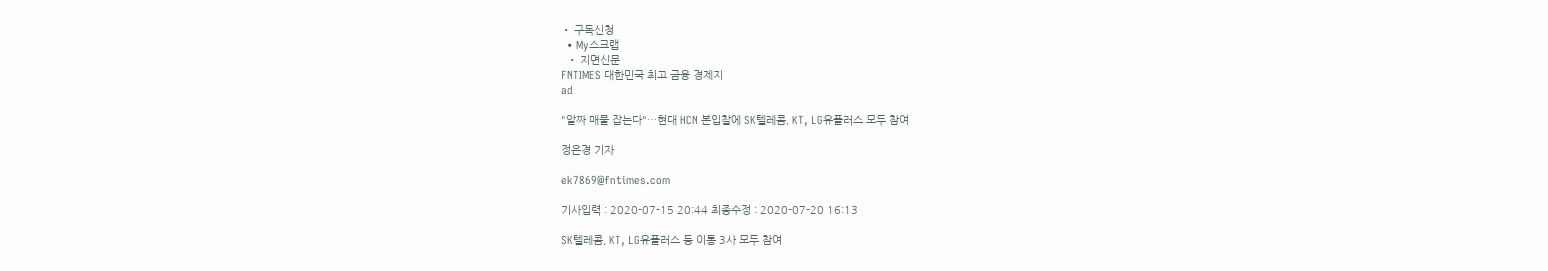• 구독신청
  • My스크랩
  • 지면신문
FNTIMES 대한민국 최고 금융 경제지
ad

"알짜 매물 잡는다"…현대 HCN 본입찰에 SK텔레콤, KT, LG유플러스 모두 참여

정은경 기자

ek7869@fntimes.com

기사입력 : 2020-07-15 20:44 최종수정 : 2020-07-20 16:13

SK텔레콤, KT, LG유플러스 등 이통 3사 모두 참여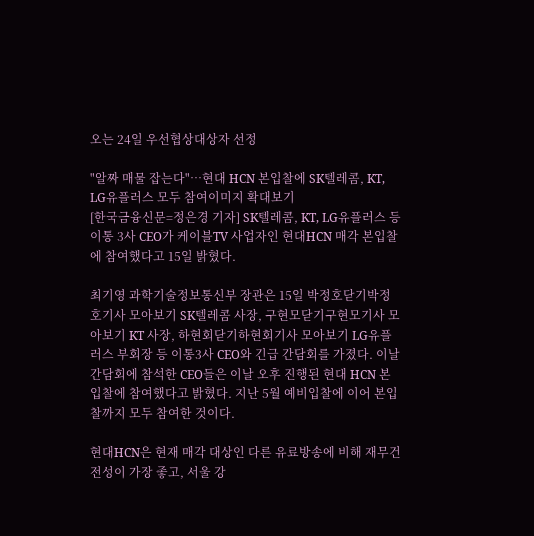오는 24일 우선협상대상자 선정

"알짜 매물 잡는다"…현대 HCN 본입찰에 SK텔레콤, KT, LG유플러스 모두 참여이미지 확대보기
[한국금융신문=정은경 기자] SK텔레콤, KT, LG유플러스 등 이통 3사 CEO가 케이블TV 사업자인 현대HCN 매각 본입찰에 참여했다고 15일 밝혔다.

최기영 과학기술정보통신부 장관은 15일 박정호닫기박정호기사 모아보기 SK텔레콤 사장, 구현모닫기구현모기사 모아보기 KT 사장, 하현회닫기하현회기사 모아보기 LG유플러스 부회장 등 이통3사 CEO와 긴급 간담회를 가졌다. 이날 간담회에 참석한 CEO들은 이날 오후 진행된 현대 HCN 본입찰에 참여했다고 밝혔다. 지난 5월 예비입찰에 이어 본입찰까지 모두 참여한 것이다.

현대HCN은 현재 매각 대상인 다른 유료방송에 비해 재무건전성이 가장 좋고, 서울 강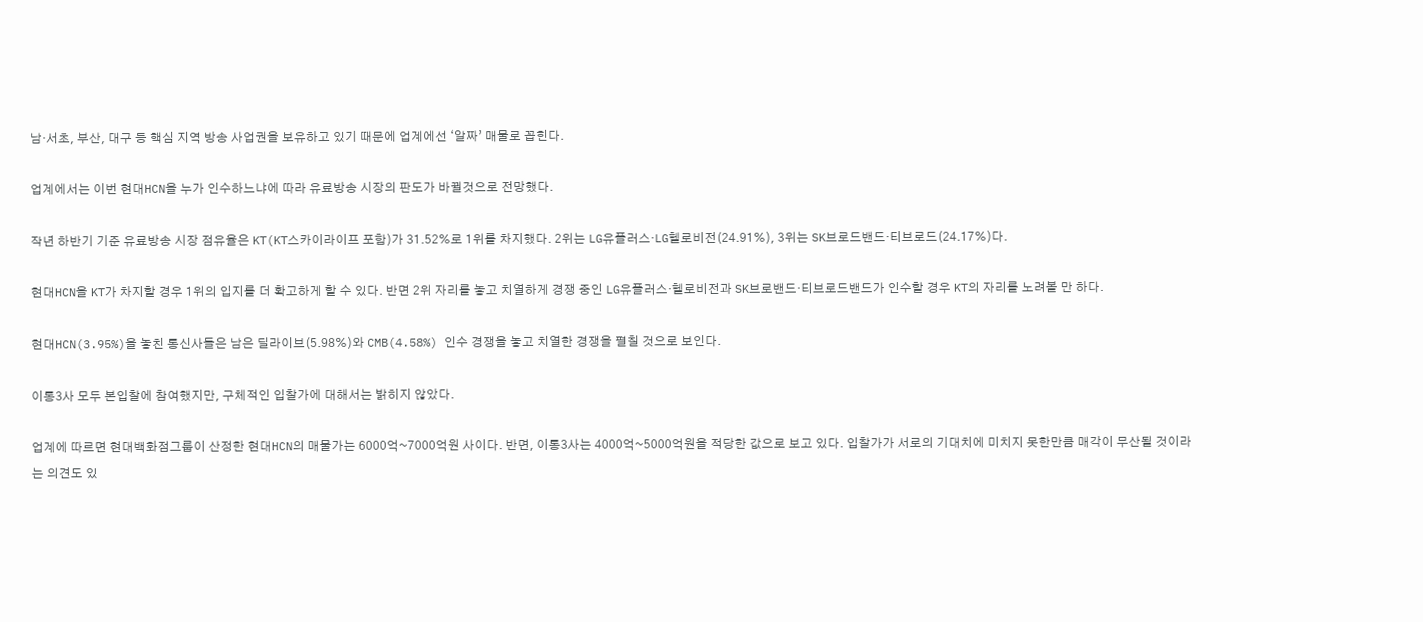남·서초, 부산, 대구 등 핵심 지역 방송 사업권을 보유하고 있기 때문에 업계에선 ‘알짜’ 매물로 꼽힌다.

업계에서는 이번 현대HCN을 누가 인수하느냐에 따라 유료방송 시장의 판도가 바뀔것으로 전망했다.

작년 하반기 기준 유료방송 시장 점유율은 KT(KT스카이라이프 포함)가 31.52%로 1위를 차지했다. 2위는 LG유플러스·LG헬로비전(24.91%), 3위는 SK브로드밴드·티브로드(24.17%)다.

현대HCN을 KT가 차지할 경우 1위의 입지를 더 확고하게 할 수 있다. 반면 2위 자리를 놓고 치열하게 경쟁 중인 LG유플러스·헬로비전과 SK브로밴드·티브로드밴드가 인수할 경우 KT의 자리를 노려볼 만 하다.

현대HCN(3.95%)을 놓친 통신사들은 남은 딜라이브(5.98%)와 CMB(4.58%) 인수 경쟁을 놓고 치열한 경쟁을 펼칠 것으로 보인다.

이통3사 모두 본입찰에 참여했지만, 구체적인 입찰가에 대해서는 밝히지 않았다.

업계에 따르면 현대백화점그룹이 산정한 현대HCN의 매물가는 6000억~7000억원 사이다. 반면, 이통3사는 4000억~5000억원을 적당한 값으로 보고 있다. 입찰가가 서로의 기대치에 미치지 못한만큼 매각이 무산될 것이라는 의견도 있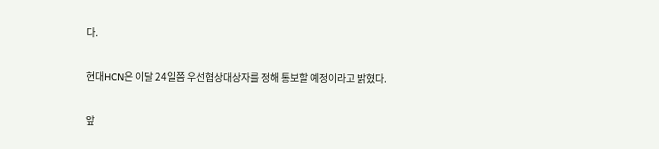다.

현대HCN은 이달 24일쯤 우선협상대상자를 정해 통보할 예정이라고 밝혔다.

앞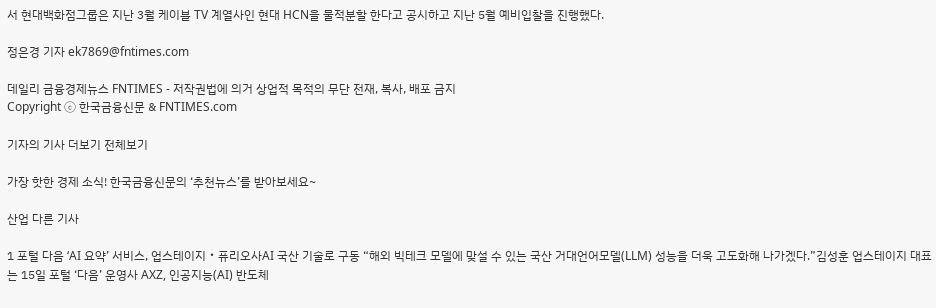서 현대백화점그룹은 지난 3월 케이블 TV 계열사인 현대 HCN을 물적분할 한다고 공시하고 지난 5월 예비입찰을 진행했다.

정은경 기자 ek7869@fntimes.com

데일리 금융경제뉴스 FNTIMES - 저작권법에 의거 상업적 목적의 무단 전재, 복사, 배포 금지
Copyright ⓒ 한국금융신문 & FNTIMES.com

기자의 기사 더보기 전체보기

가장 핫한 경제 소식! 한국금융신문의 ‘추천뉴스’를 받아보세요~

산업 다른 기사

1 포털 다음 ‘AI 요약’ 서비스, 업스테이지・퓨리오사AI 국산 기술로 구동 “해외 빅테크 모델에 맞설 수 있는 국산 거대언어모델(LLM) 성능을 더욱 고도화해 나가겠다.”김성훈 업스테이지 대표는 15일 포털 ‘다음’ 운영사 AXZ, 인공지능(AI) 반도체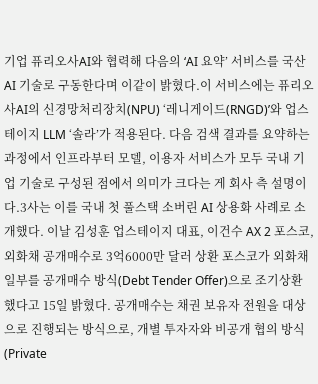기업 퓨리오사AI와 협력해 다음의 ‘AI 요약’ 서비스를 국산 AI 기술로 구동한다며 이같이 밝혔다.이 서비스에는 퓨리오사AI의 신경망처리장치(NPU) ‘레니게이드(RNGD)’와 업스테이지 LLM ‘솔라’가 적용된다. 다음 검색 결과를 요약하는 과정에서 인프라부터 모델, 이용자 서비스가 모두 국내 기업 기술로 구성된 점에서 의미가 크다는 게 회사 측 설명이다.3사는 이를 국내 첫 풀스택 소버린 AI 상용화 사례로 소개했다. 이날 김성훈 업스테이지 대표, 이건수 AX 2 포스코, 외화채 공개매수로 3억6000만 달러 상환 포스코가 외화채 일부를 공개매수 방식(Debt Tender Offer)으로 조기상환했다고 15일 밝혔다. 공개매수는 채권 보유자 전원을 대상으로 진행되는 방식으로, 개별 투자자와 비공개 협의 방식(Private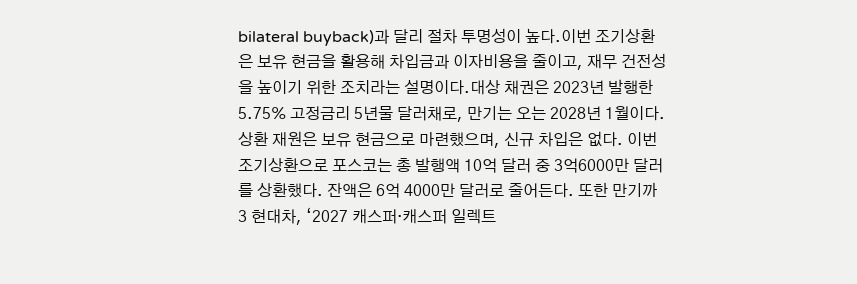bilateral buyback)과 달리 절차 투명성이 높다.이번 조기상환은 보유 현금을 활용해 차입금과 이자비용을 줄이고, 재무 건전성을 높이기 위한 조치라는 설명이다.대상 채권은 2023년 발행한 5.75% 고정금리 5년물 달러채로, 만기는 오는 2028년 1월이다. 상환 재원은 보유 현금으로 마련했으며, 신규 차입은 없다. 이번 조기상환으로 포스코는 총 발행액 10억 달러 중 3억6000만 달러를 상환했다. 잔액은 6억 4000만 달러로 줄어든다. 또한 만기까 3 현대차, ‘2027 캐스퍼‧캐스퍼 일렉트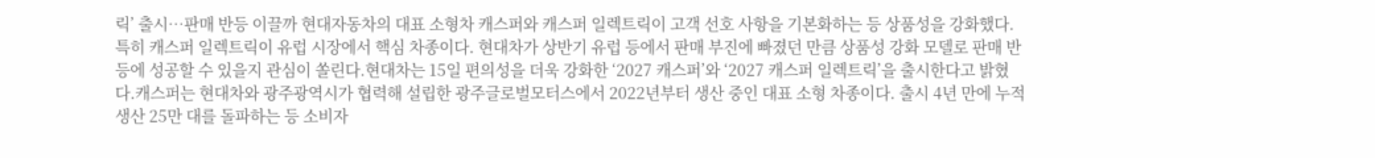릭’ 출시…판매 반등 이끌까 현대자동차의 대표 소형차 캐스퍼와 캐스퍼 일렉트릭이 고객 선호 사항을 기본화하는 등 상품성을 강화했다.특히 캐스퍼 일렉트릭이 유럽 시장에서 핵심 차종이다. 현대차가 상반기 유럽 등에서 판매 부진에 빠졌던 만큼 상품성 강화 모델로 판매 반등에 성공할 수 있을지 관심이 쏠린다.현대차는 15일 편의성을 더욱 강화한 ‘2027 캐스퍼’와 ‘2027 캐스퍼 일렉트릭’을 출시한다고 밝혔다.캐스퍼는 현대차와 광주광역시가 협력해 설립한 광주글로벌모터스에서 2022년부터 생산 중인 대표 소형 차종이다. 출시 4년 만에 누적 생산 25만 대를 돌파하는 등 소비자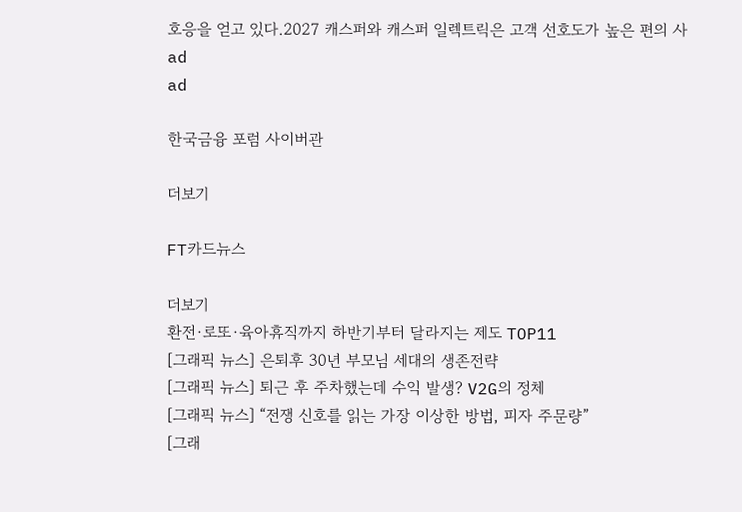호응을 얻고 있다.2027 캐스퍼와 캐스퍼 일렉트릭은 고객 선호도가 높은 편의 사
ad
ad

한국금융 포럼 사이버관

더보기

FT카드뉴스

더보기
환전·로또·육아휴직까지 하반기부터 달라지는 제도 TOP11
[그래픽 뉴스] 은퇴후 30년 부모님 세대의 생존전략
[그래픽 뉴스] 퇴근 후 주차했는데 수익 발생? V2G의 정체
[그래픽 뉴스] “전쟁 신호를 읽는 가장 이상한 방법, 피자 주문량”
[그래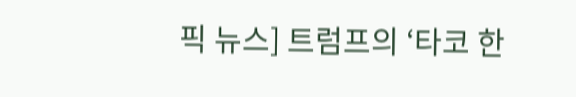픽 뉴스] 트럼프의 ‘타코 한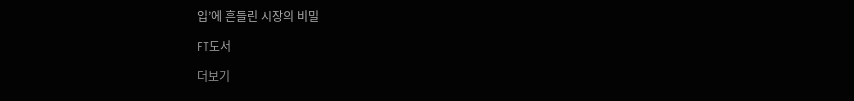입’에 흔들린 시장의 비밀

FT도서

더보기